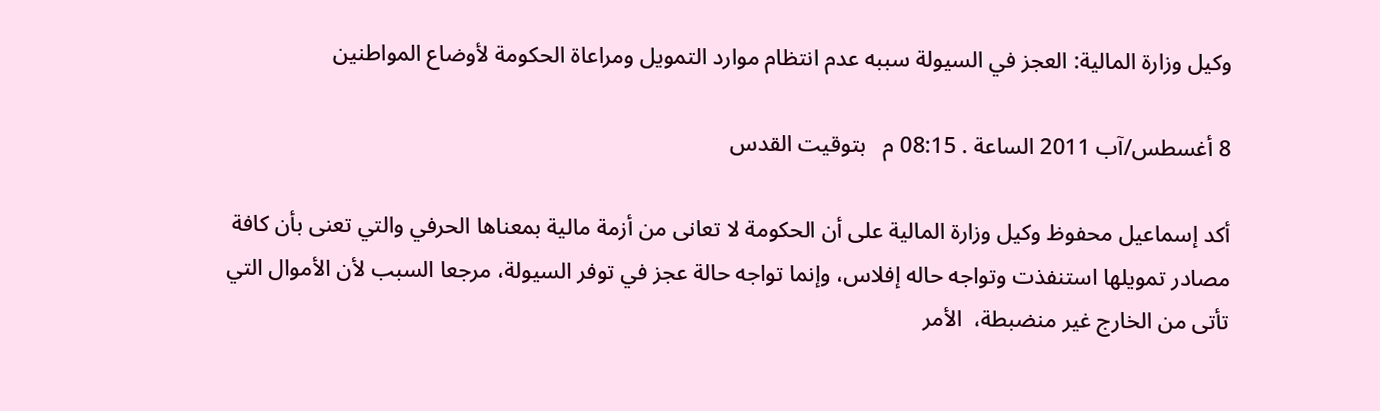وكيل وزارة المالية: العجز في السيولة سببه عدم انتظام موارد التمويل ومراعاة الحكومة لأوضاع المواطنين

8 أغسطس/آب 2011 الساعة . 08:15 م   بتوقيت القدس

أكد إسماعيل محفوظ وكيل وزارة المالية على أن الحكومة لا تعانى من أزمة مالية بمعناها الحرفي والتي تعنى بأن كافة مصادر تمويلها استنفذت وتواجه حاله إفلاس، وإنما تواجه حالة عجز في توفر السيولة، مرجعا السبب لأن الأموال التي تأتى من الخارج غير منضبطة،  الأمر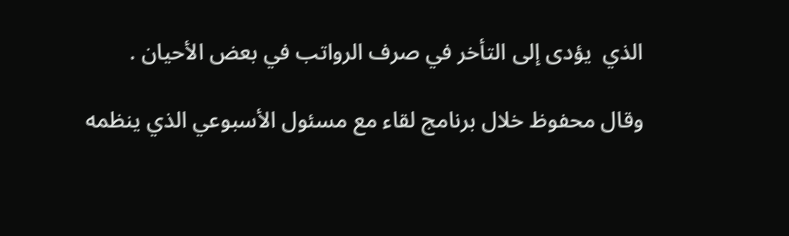الذي  يؤدى إلى التأخر في صرف الرواتب في بعض الأحيان .

وقال محفوظ خلال برنامج لقاء مع مسئول الأسبوعي الذي ينظمه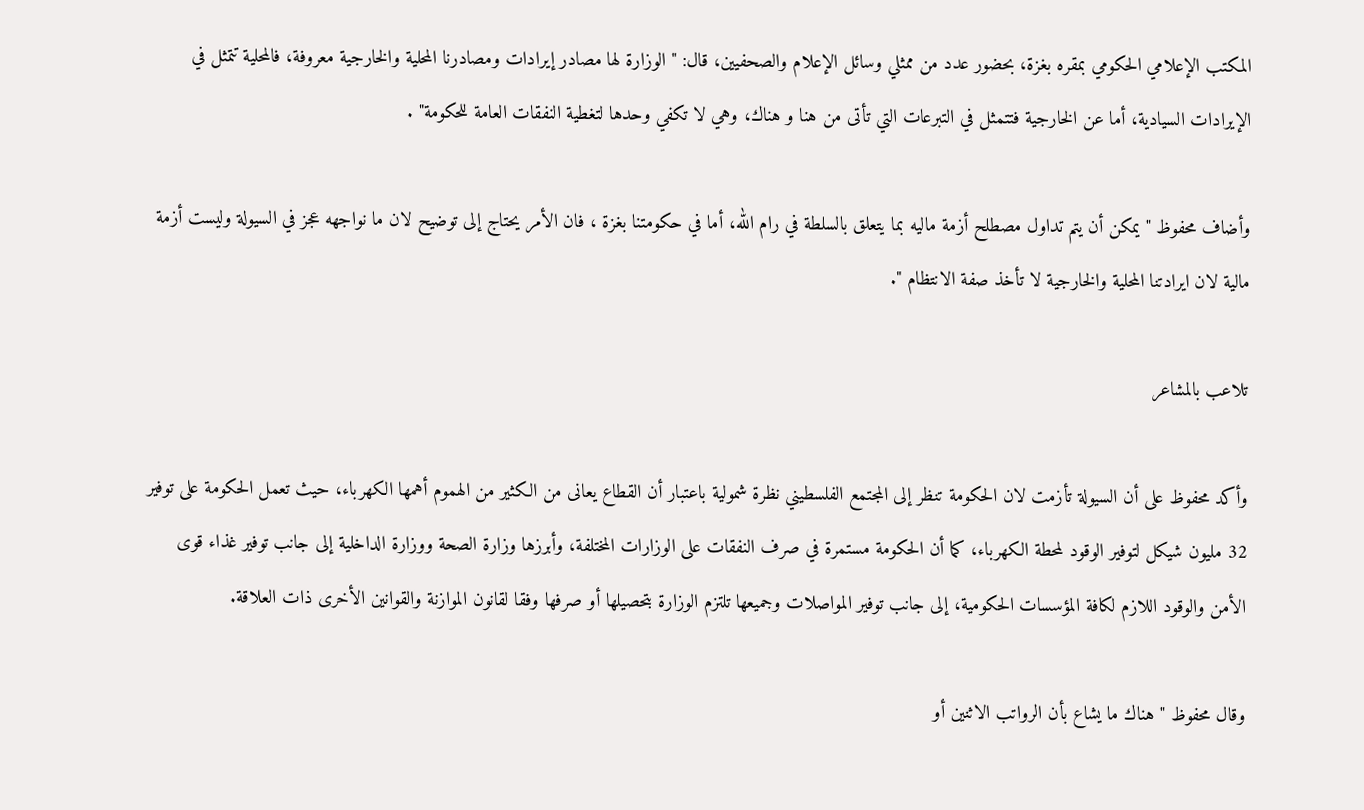المكتب الإعلامي الحكومي بمقره بغزة، بحضور عدد من ممثلي وسائل الإعلام والصحفيين، قال: " الوزارة لها مصادر إيرادات ومصادرنا المحلية والخارجية معروفة، فالمحلية تتمثل في الإيرادات السيادية، أما عن الخارجية فتتمثل في التبرعات التي تأتى من هنا و هناك، وهي لا تكفي وحدها لتغطية النفقات العامة للحكومة" .

وأضاف محفوظ " يمكن أن يتم تداول مصطلح أزمة ماليه بما يتعلق بالسلطة في رام الله، أما في حكومتنا بغزة ، فان الأمر يحتاج إلى توضيح لان ما نواجهه عجز في السيولة وليست أزمة مالية لان ايرادتنا المحلية والخارجية لا تأخذ صفة الانتظام ".

تلاعب بالمشاعر

وأكد محفوظ على أن السيولة تأزمت لان الحكومة تنظر إلى المجتمع الفلسطيني نظرة شمولية باعتبار أن القطاع يعانى من الكثير من الهموم أهمها الكهرباء، حيث تعمل الحكومة على توفير 32 مليون شيكل لتوفير الوقود لمحطة الكهرباء، كما أن الحكومة مستمرة في صرف النفقات على الوزارات المختلفة، وأبرزها وزارة الصحة ووزارة الداخلية إلى جانب توفير غذاء قوى الأمن والوقود اللازم لكافة المؤسسات الحكومية، إلى جانب توفير المواصلات وجميعها تلتزم الوزارة بتحصيلها أو صرفها وفقا لقانون الموازنة والقوانين الأخرى ذات العلاقة.

وقال محفوظ " هناك ما يشاع بأن الرواتب الاثنين أو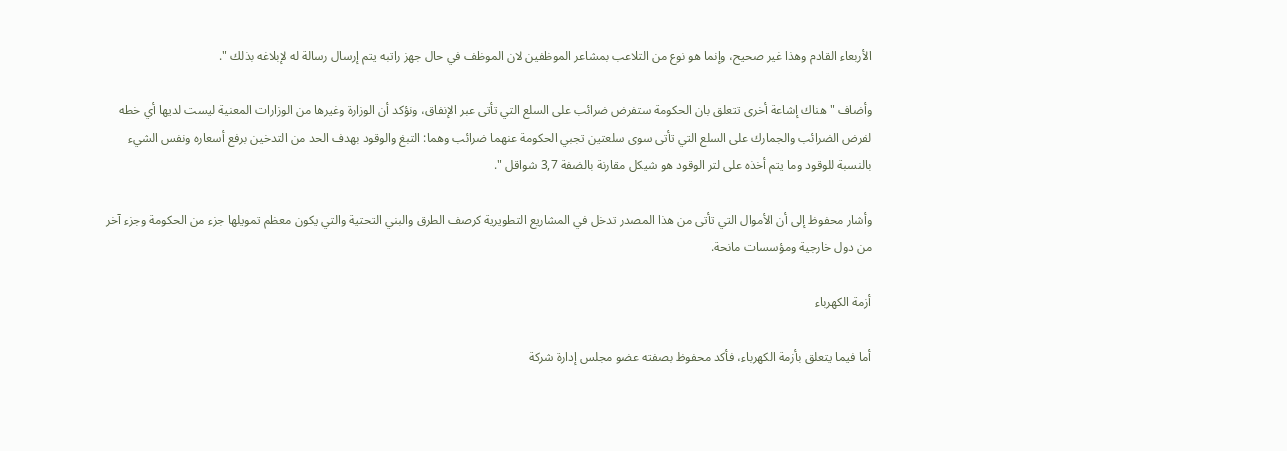الأربعاء القادم وهذا غير صحيح، وإنما هو نوع من التلاعب بمشاعر الموظفين لان الموظف في حال جهز راتبه يتم إرسال رسالة له لإبلاغه بذلك ".

وأضاف " هناك إشاعة أخرى تتعلق بان الحكومة ستفرض ضرائب على السلع التي تأتى عبر الإنفاق، ونؤكد أن الوزارة وغيرها من الوزارات المعنية ليست لديها أي خطه لفرض الضرائب والجمارك على السلع التي تأتى سوى سلعتين تجبي الحكومة عنهما ضرائب وهما: التبغ والوقود بهدف الحد من التدخين برفع أسعاره ونفس الشيء بالنسبة للوقود وما يتم أخذه على لتر الوقود هو شيكل مقارنة بالضفة 3,7 شواقل ".

وأشار محفوظ إلى أن الأموال التي تأتى من هذا المصدر تدخل في المشاريع التطويرية كرصف الطرق والبني التحتية والتي يكون معظم تمويلها جزء من الحكومة وجزء آخر من دول خارجية ومؤسسات مانحة.

أزمة الكهرباء

أما فيما يتعلق بأزمة الكهرباء، فأكد محفوظ بصفته عضو مجلس إدارة شركة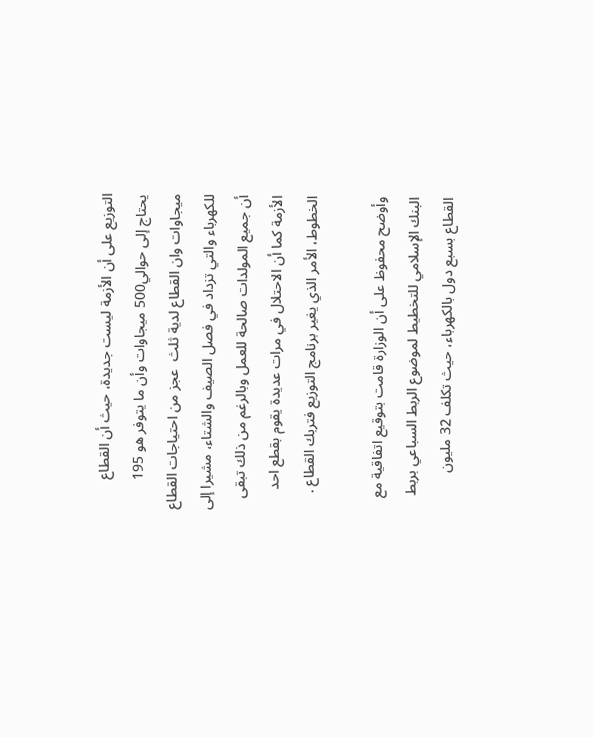التوزيع على أن الأزمة ليست جديدة، حيث أن القطاع يحتاج إلى حوالي500 ميجاوات وأن ما يتوفر هو 195 ميجاوات وان القطاع لدية ثلث  عجز من احتياجات القطاع للكهرباء والتي تزداد في فصل الصيف والشتاء، مشيرا إلى أن جميع المولدات صالحة للعمل وبالرغم من ذلك تبقى الأزمة كما أن الاحتلال في مرات عديدة يقوم بقطع احد الخطوط، الأمر الذي يغير برنامج التوزيع فتربك القطاع .

وأوضح محفوظ على أن الوزارة قامت بتوقيع اتفاقية مع البنك الإسلامي للتخطيط لموضوع الربط السباعي بربط القطاع بسبع دول بالكهرباء، حيث تكلف 32 مليون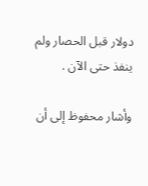دولار قبل الحصار ولم ينفذ حتى الآن .

وأشار محفوظ إلى أن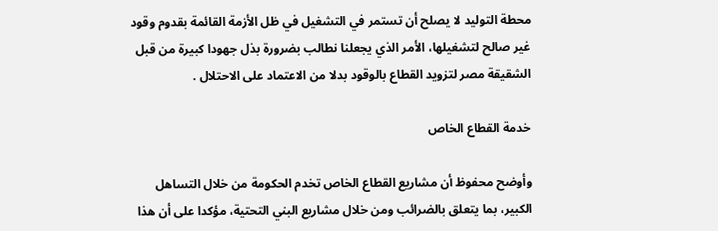محطة التوليد لا يصلح أن تستمر في التشغيل في ظل الأزمة القائمة بقدوم وقود غير صالح لتشغيلها، الأمر الذي يجعلنا نطالب بضرورة بذل جهودا كبيرة من قبل الشقيقة مصر لتزويد القطاع بالوقود بدلا من الاعتماد على الاحتلال .

خدمة القطاع الخاص

وأوضح محفوظ أن مشاريع القطاع الخاص تخدم الحكومة من خلال التساهل الكبير، بما يتعلق بالضرائب ومن خلال مشاريع البني التحتية، مؤكدا على أن هذا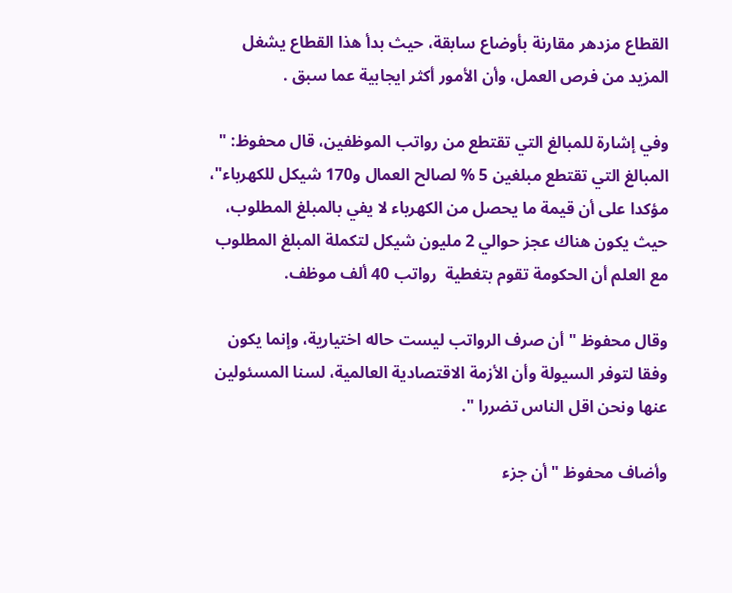القطاع مزدهر مقارنة بأوضاع سابقة، حيث بدأ هذا القطاع يشغل المزيد من فرص العمل، وأن الأمور أكثر ايجابية عما سبق .

وفي إشارة للمبالغ التي تقتطع من رواتب الموظفين، قال محفوظ: " المبالغ التي تقتطع مبلغين 5 % لصالح العمال و170 شيكل للكهرباء"، مؤكدا على أن قيمة ما يحصل من الكهرباء لا يفي بالمبلغ المطلوب، حيث يكون هناك عجز حوالي 2 مليون شيكل لتكملة المبلغ المطلوب مع العلم أن الحكومة تقوم بتغطية  رواتب 40 ألف موظف.

وقال محفوظ " أن صرف الرواتب ليست حاله اختيارية، وإنما يكون وفقا لتوفر السيولة وأن الأزمة الاقتصادية العالمية، لسنا المسئولين عنها ونحن اقل الناس تضررا ".

وأضاف محفوظ " أن جزء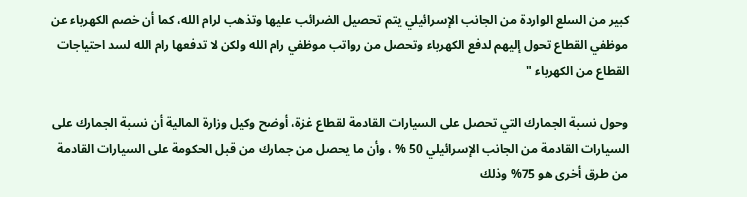كبير من السلع الواردة من الجانب الإسرائيلي يتم تحصيل الضرائب عليها وتذهب لرام الله، كما أن خصم الكهرباء عن موظفي القطاع تحول إليهم لدفع الكهرباء وتحصل من رواتب موظفي رام الله ولكن لا تدفعها رام الله لسد احتياجات القطاع من الكهرباء "

وحول نسبة الجمارك التي تحصل على السيارات القادمة لقطاع غزة، أوضح وكيل وزارة المالية أن نسبة الجمارك على السيارات القادمة من الجانب الإسرائيلي 50 % ، وأن ما يحصل من جمارك من قبل الحكومة على السيارات القادمة من طرق أخرى هو 75% وذلك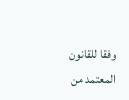وفقا للقانون المعتمد من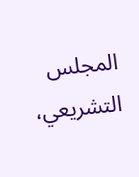المجلس التشريعي،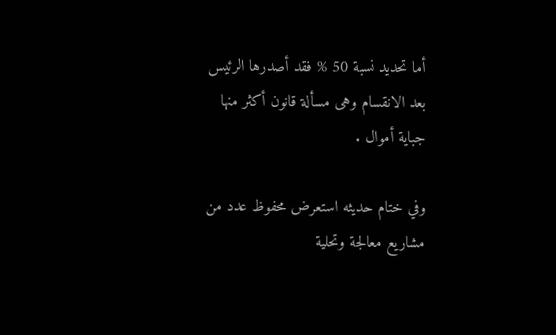أما تحديد نسبة 50 % فقد أصدرها الرئيس بعد الانقسام وهى مسألة قانون أكثر منها جباية أموال .

وفي ختام حديثه استعرض محفوظ عدد من مشاريع معالجة وتحلية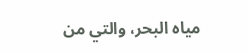مياه البحر، والتي من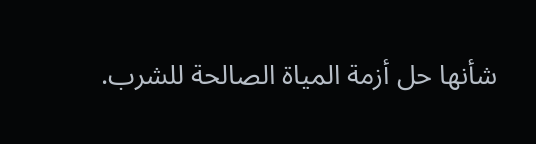شأنها حل أزمة المياة الصالحة للشرب.